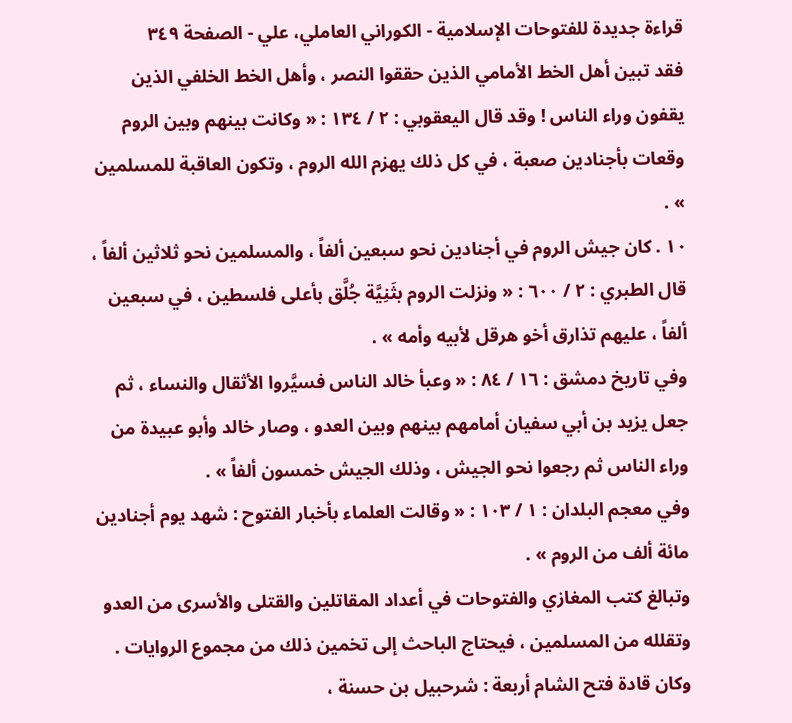قراءة جديدة للفتوحات الإسلامية - الكوراني العاملي، علي - الصفحة ٣٤٩
فقد تبين أهل الخط الأمامي الذين حققوا النصر ، وأهل الخط الخلفي الذين يقفون وراء الناس ! وقد قال اليعقوبي : ٢ / ١٣٤ : « وكانت بينهم وبين الروم وقعات بأجنادين صعبة ، في كل ذلك يهزم الله الروم ، وتكون العاقبة للمسلمين » .
١٠ . كان جيش الروم في أجنادين نحو سبعين ألفاً ، والمسلمين نحو ثلاثين ألفاً ، قال الطبري : ٢ / ٦٠٠ : « ونزلت الروم بثَنِيَّة جُلَّق بأعلى فلسطين ، في سبعين ألفاً ، عليهم تذارق أخو هرقل لأبيه وأمه » .
وفي تاريخ دمشق : ١٦ / ٨٤ : « وعبأ خالد الناس فسيَّروا الأثقال والنساء ، ثم جعل يزيد بن أبي سفيان أمامهم بينهم وبين العدو ، وصار خالد وأبو عبيدة من وراء الناس ثم رجعوا نحو الجيش ، وذلك الجيش خمسون ألفاً » .
وفي معجم البلدان : ١ / ١٠٣ : « وقالت العلماء بأخبار الفتوح : شهد يوم أجنادين مائة ألف من الروم » .
وتبالغ كتب المغازي والفتوحات في أعداد المقاتلين والقتلى والأسرى من العدو وتقلله من المسلمين ، فيحتاج الباحث إلى تخمين ذلك من مجموع الروايات .
وكان قادة فتح الشام أربعة : شرحبيل بن حسنة ،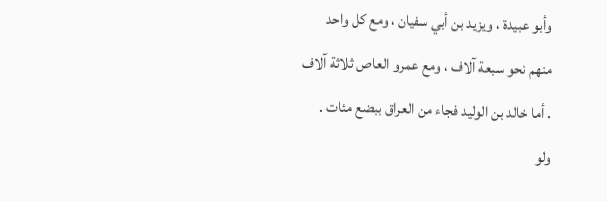وأبو عبيدة ، ويزيد بن أبي سفيان ، ومع كل واحد منهم نحو سبعة آلاف ، ومع عمرو العاص ثلاثة آلاف . أما خالد بن الوليد فجاء من العراق ببضع مئات .
ولو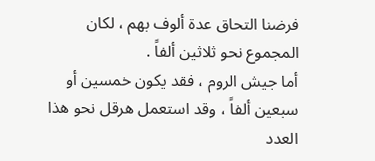فرضنا التحاق عدة ألوف بهم ، لكان المجموع نحو ثلاثين ألفاً .
أما جيش الروم ، فقد يكون خمسين أو سبعين ألفاً ، وقد استعمل هرقل نحو هذا العدد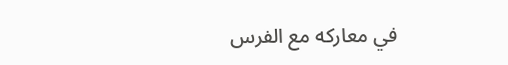في معاركه مع الفرس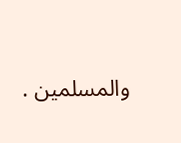والمسلمين .